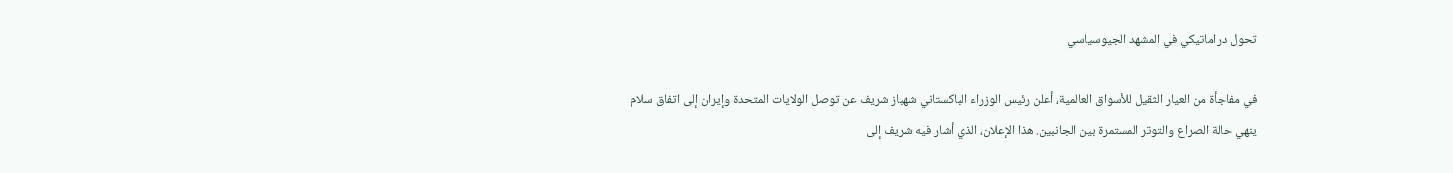تحول دراماتيكي في المشهد الجيوسياسي

في مفاجأة من العيار الثقيل للأسواق العالمية، أعلن رئيس الوزراء الباكستاني شهباز شريف عن توصل الولايات المتحدة وإيران إلى اتفاق سلام ينهي حالة الصراع والتوتر المستمرة بين الجانبين. هذا الإعلان، الذي أشار فيه شريف إلى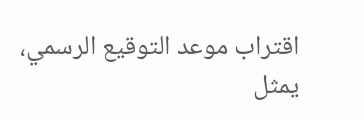اقتراب موعد التوقيع الرسمي، يمثل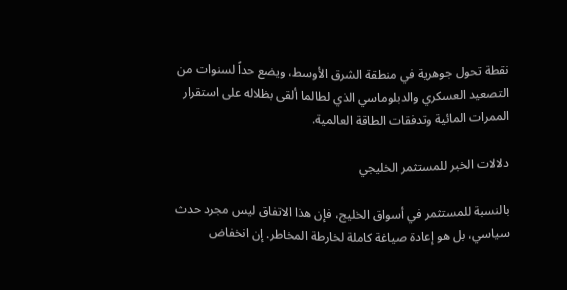نقطة تحول جوهرية في منطقة الشرق الأوسط، ويضع حداً لسنوات من التصعيد العسكري والدبلوماسي الذي لطالما ألقى بظلاله على استقرار الممرات المائية وتدفقات الطاقة العالمية.

دلالات الخبر للمستثمر الخليجي

بالنسبة للمستثمر في أسواق الخليج، فإن هذا الاتفاق ليس مجرد حدث سياسي، بل هو إعادة صياغة كاملة لخارطة المخاطر. إن انخفاض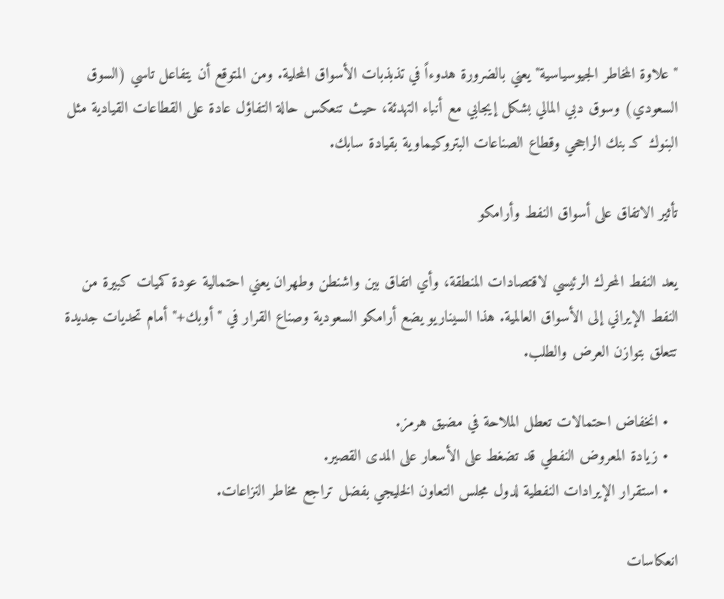"علاوة المخاطر الجيوسياسية" يعني بالضرورة هدوءاً في تذبذبات الأسواق المحلية. ومن المتوقع أن يتفاعل تاسي (السوق السعودي) وسوق دبي المالي بشكل إيجابي مع أنباء التهدئة، حيث تنعكس حالة التفاؤل عادة على القطاعات القيادية مثل البنوك كـ بنك الراجحي وقطاع الصناعات البتروكيماوية بقيادة سابك.

تأثير الاتفاق على أسواق النفط وأرامكو

يعد النفط المحرك الرئيسي لاقتصادات المنطقة، وأي اتفاق بين واشنطن وطهران يعني احتمالية عودة كميات كبيرة من النفط الإيراني إلى الأسواق العالمية. هذا السيناريو يضع أرامكو السعودية وصناع القرار في "أوبك+" أمام تحديات جديدة تتعلق بتوازن العرض والطلب.

  • انخفاض احتمالات تعطل الملاحة في مضيق هرمز.
  • زيادة المعروض النفطي قد تضغط على الأسعار على المدى القصير.
  • استقرار الإيرادات النفطية لدول مجلس التعاون الخليجي بفضل تراجع مخاطر النزاعات.

انعكاسات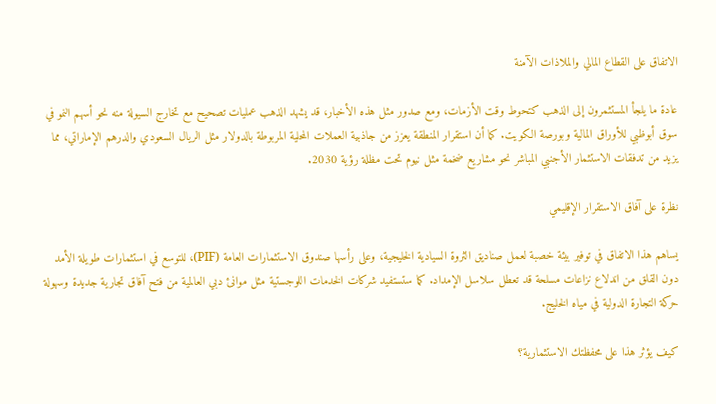الاتفاق على القطاع المالي والملاذات الآمنة

عادة ما يلجأ المستثمرون إلى الذهب كتحوط وقت الأزمات، ومع صدور مثل هذه الأخبار، قد يشهد الذهب عمليات تصحيح مع تخارج السيولة منه نحو أسهم النمو في سوق أبوظبي للأوراق المالية وبورصة الكويت. كما أن استقرار المنطقة يعزز من جاذبية العملات المحلية المربوطة بالدولار مثل الريال السعودي والدرهم الإماراتي، مما يزيد من تدفقات الاستثمار الأجنبي المباشر نحو مشاريع ضخمة مثل نيوم تحت مظلة رؤية 2030.

نظرة على آفاق الاستقرار الإقليمي

يساهم هذا الاتفاق في توفير بيئة خصبة لعمل صناديق الثروة السيادية الخليجية، وعلى رأسها صندوق الاستثمارات العامة (PIF)، للتوسع في استثمارات طويلة الأمد دون القلق من اندلاع نزاعات مسلحة قد تعطل سلاسل الإمداد. كما ستستفيد شركات الخدمات اللوجستية مثل موانئ دبي العالمية من فتح آفاق تجارية جديدة وسهولة حركة التجارة الدولية في مياه الخليج.

كيف يؤثر هذا على محفظتك الاستثمارية؟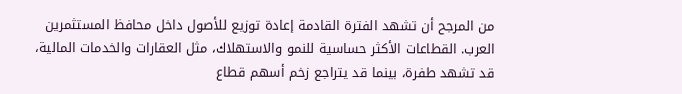من المرجح أن تشهد الفترة القادمة إعادة توزيع للأصول داخل محافظ المستثمرين العرب. القطاعات الأكثر حساسية للنمو والاستهلاك، مثل العقارات والخدمات المالية، قد تشهد طفرة، بينما قد يتراجع زخم أسهم قطاع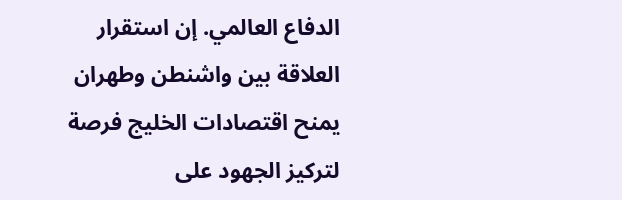الدفاع العالمي. إن استقرار العلاقة بين واشنطن وطهران يمنح اقتصادات الخليج فرصة لتركيز الجهود على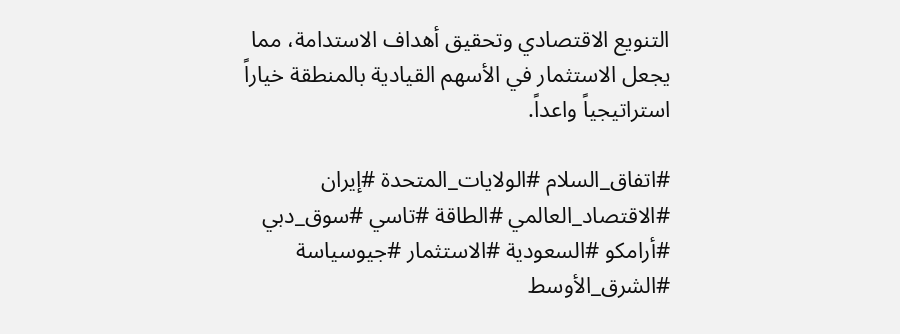التنويع الاقتصادي وتحقيق أهداف الاستدامة، مما يجعل الاستثمار في الأسهم القيادية بالمنطقة خياراً استراتيجياً واعداً.

#اتفاق_السلام #الولايات_المتحدة #إيران #الاقتصاد_العالمي #الطاقة #تاسي #سوق_دبي #أرامكو #السعودية #الاستثمار #جيوسياسة #الشرق_الأوسط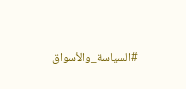#السياسة_والأسواق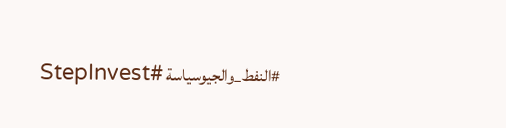#النفط_والجيوسياسة #StepInvest